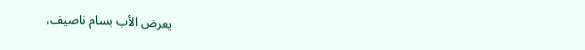يعرض الأب بسام ناصيف،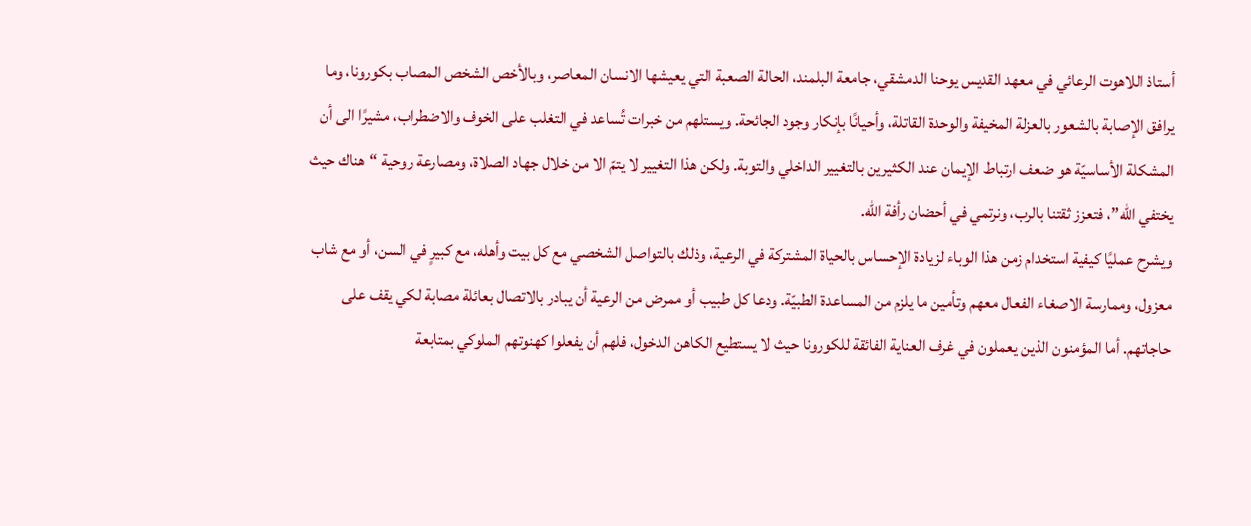أستاذ اللاهوت الرعائي في معهد القديس يوحنا الدمشقي، جامعة البلمند، الحالة الصعبة التي يعيشها الانسان المعاصر، وبالأخص الشخص المصاب بكورونا، وما يرافق الإصابة بالشعور بالعزلة المخيفة والوحدة القاتلة، وأحيانًا بإنكار وجود الجائحة. ويستلهم من خبرات تُساعد في التغلب على الخوف والاضطراب، مشيرًا الى أن المشكلة الأساسيّة هو ضعف ارتباط الإيمان عند الكثيرين بالتغيير الداخلي والتوبة. ولكن هذا التغيير لا يتمّ الا من خلال جهاد الصلاة، ومصارعة روحية “هناك حيث يختفي الله”، فتعزز ثقتنا بالرب، ونرتمي في أحضان رأفة الله.
ويشرح عمليًا كيفية استخدام زمن هذا الوباء لزيادة الإحساس بالحياة المشتركة في الرعية، وذلك بالتواصل الشخصي مع كل بيت وأهله، مع كبيرٍ في السن، أو مع شاب معزول، وممارسة الاصغاء الفعال معهم وتأمين ما يلزم من المساعدة الطبيّة. ودعا كل طبيب أو ممرض من الرعية أن يبادر بالاتصال بعائلة مصابة لكي يقف على حاجاتهم. أما المؤمنون الذين يعملون في غرف العناية الفائقة للكورونا حيث لا يستطيع الكاهن الدخول، فلهم أن يفعلوا كهنوتهم الملوكي بمتابعة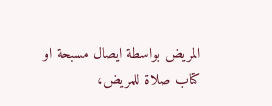المريض بواسطة ايصال مسبحة او كتاب صلاة للمريض،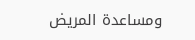ومساعدة المريض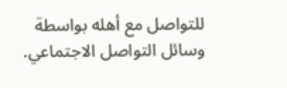للتواصل مع أهله بواسطة وسائل التواصل الاجتماعي.